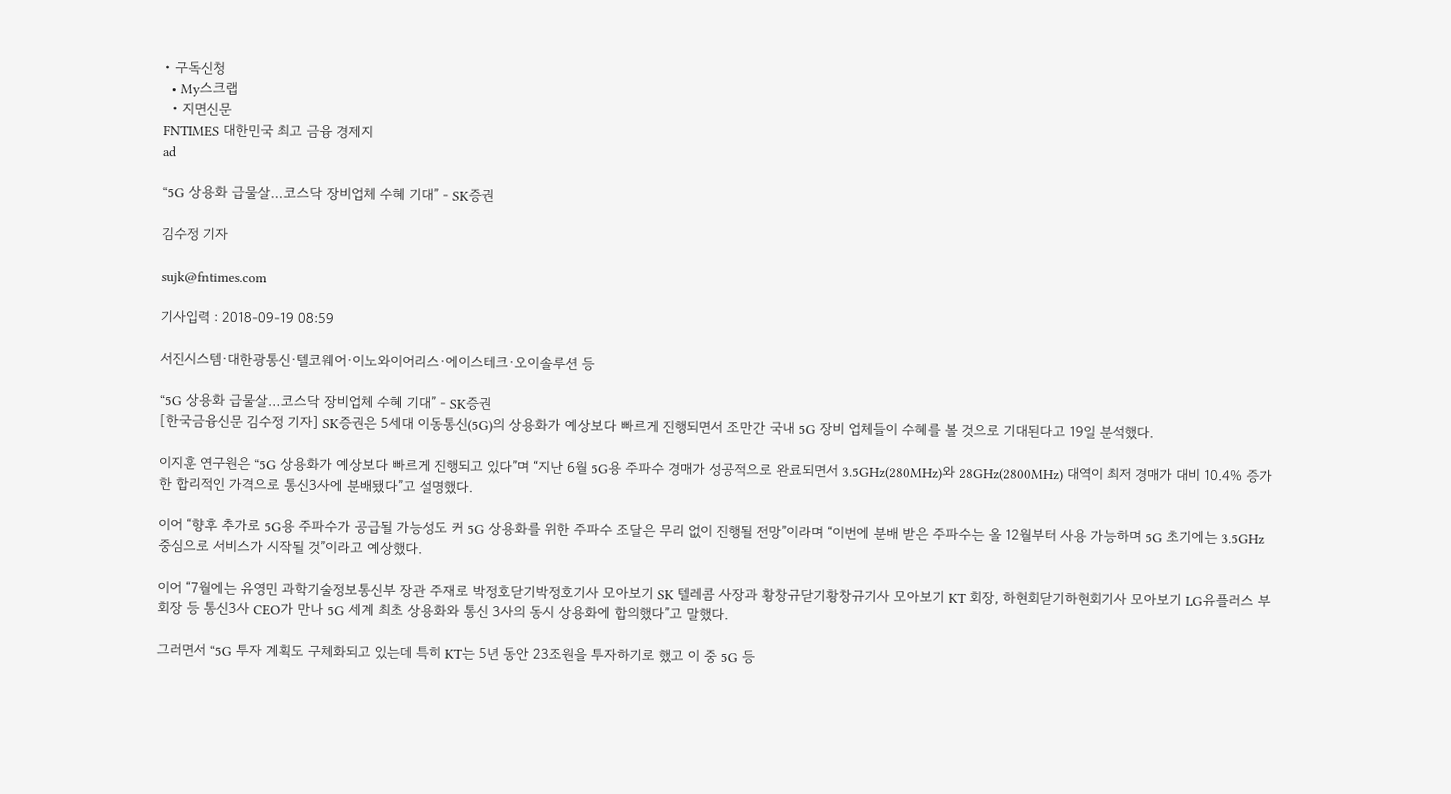• 구독신청
  • My스크랩
  • 지면신문
FNTIMES 대한민국 최고 금융 경제지
ad

“5G 상용화 급물살…코스닥 장비업체 수혜 기대” - SK증권

김수정 기자

sujk@fntimes.com

기사입력 : 2018-09-19 08:59

서진시스템∙대한광통신∙텔코웨어∙이노와이어리스∙에이스테크∙오이솔루션 등

“5G 상용화 급물살…코스닥 장비업체 수혜 기대” - SK증권
[한국금융신문 김수정 기자] SK증권은 5세대 이동통신(5G)의 상용화가 예상보다 빠르게 진행되면서 조만간 국내 5G 장비 업체들이 수혜를 볼 것으로 기대된다고 19일 분석했다.

이지훈 연구원은 “5G 상용화가 예상보다 빠르게 진행되고 있다”며 “지난 6월 5G용 주파수 경매가 성공적으로 완료되면서 3.5GHz(280MHz)와 28GHz(2800MHz) 대역이 최저 경매가 대비 10.4% 증가한 합리적인 가격으로 통신3사에 분배됐다”고 설명했다.

이어 “향후 추가로 5G용 주파수가 공급될 가능성도 커 5G 상용화를 위한 주파수 조달은 무리 없이 진행될 전망”이라며 “이번에 분배 받은 주파수는 올 12월부터 사용 가능하며 5G 초기에는 3.5GHz 중심으로 서비스가 시작될 것”이라고 예상했다.

이어 “7월에는 유영민 과학기술정보통신부 장관 주재로 박정호닫기박정호기사 모아보기 SK 텔레콤 사장과 황창규닫기황창규기사 모아보기 KT 회장, 하현회닫기하현회기사 모아보기 LG유플러스 부회장 등 통신3사 CEO가 만나 5G 세계 최초 상용화와 통신 3사의 동시 상용화에 합의했다”고 말했다.

그러면서 “5G 투자 계획도 구체화되고 있는데 특히 KT는 5년 동안 23조원을 투자하기로 했고 이 중 5G 등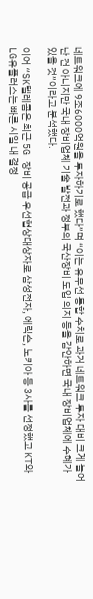네트워크에 9조6000억원을 투자하기로 했다”며 “이는 유무선 통합 수치로 과거 네트워크 투자 대비 크게 늘어난 건 아니지만 국내 장비업체 기술 발전과 정부의 국산장비 도입 의지 등을 감안하면 국내 장비업체에 수혜가 있을 것”이라고 분석했다.

이어 “SK텔레콤은 최근 5G 장비 공급 우선협상대상자로 삼성전자, 에릭슨, 노키아 등 3사를 선정했고 KT와 LG유플러스는 빠른 시일 내 결정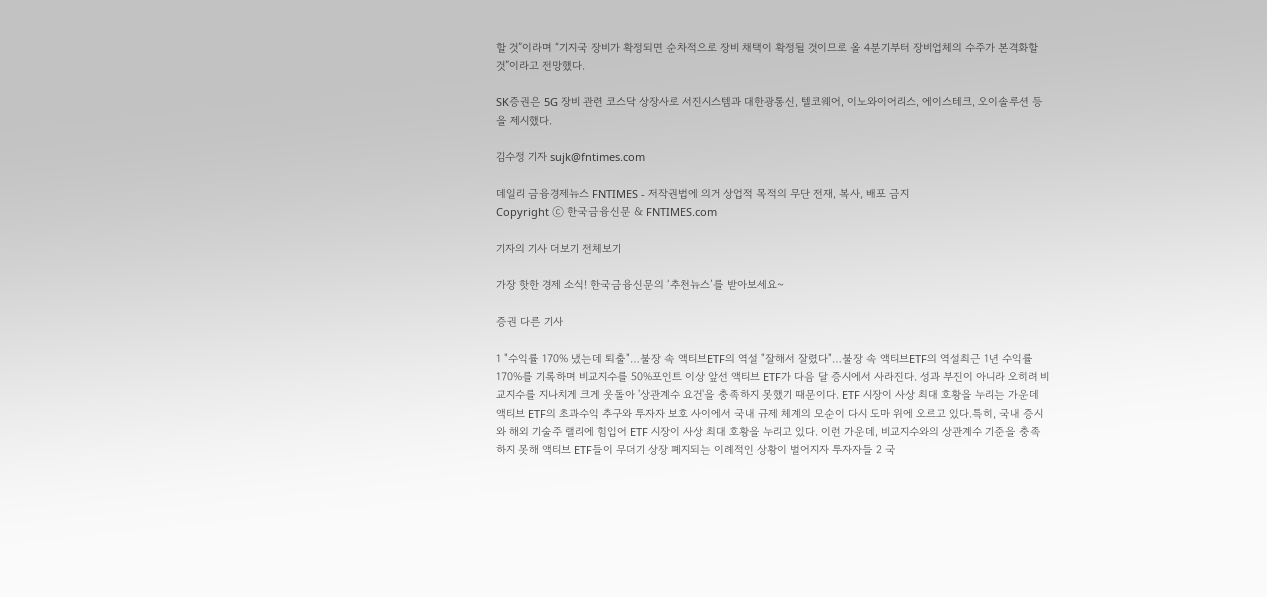할 것”이라며 “기지국 장비가 확정되면 순차적으로 장비 채택이 확정될 것이므로 올 4분기부터 장비업체의 수주가 본격화할 것”이라고 전망했다.

SK증권은 5G 장비 관련 코스닥 상장사로 서진시스템과 대한광통신, 텔코웨어, 이노와이어리스, 에이스테크, 오이솔루션 등을 제시했다.

김수정 기자 sujk@fntimes.com

데일리 금융경제뉴스 FNTIMES - 저작권법에 의거 상업적 목적의 무단 전재, 복사, 배포 금지
Copyright ⓒ 한국금융신문 & FNTIMES.com

기자의 기사 더보기 전체보기

가장 핫한 경제 소식! 한국금융신문의 ‘추천뉴스’를 받아보세요~

증권 다른 기사

1 "수익률 170% 냈는데 퇴출"…불장 속 액티브ETF의 역설 "잘해서 잘렸다"…불장 속 액티브ETF의 역설최근 1년 수익률 170%를 기록하며 비교지수를 50%포인트 이상 앞선 액티브 ETF가 다음 달 증시에서 사라진다. 성과 부진이 아니라 오히려 비교지수를 지나치게 크게 웃돌아 '상관계수 요건'을 충족하지 못했기 때문이다. ETF 시장이 사상 최대 호황을 누리는 가운데 액티브 ETF의 초과수익 추구와 투자자 보호 사이에서 국내 규제 체계의 모순이 다시 도마 위에 오르고 있다.특히, 국내 증시와 해외 기술주 랠리에 힘입어 ETF 시장이 사상 최대 호황을 누리고 있다. 이런 가운데, 비교지수와의 상관계수 기준을 충족하지 못해 액티브 ETF들이 무더기 상장 폐지되는 이례적인 상황이 벌어지자 투자자들 2 국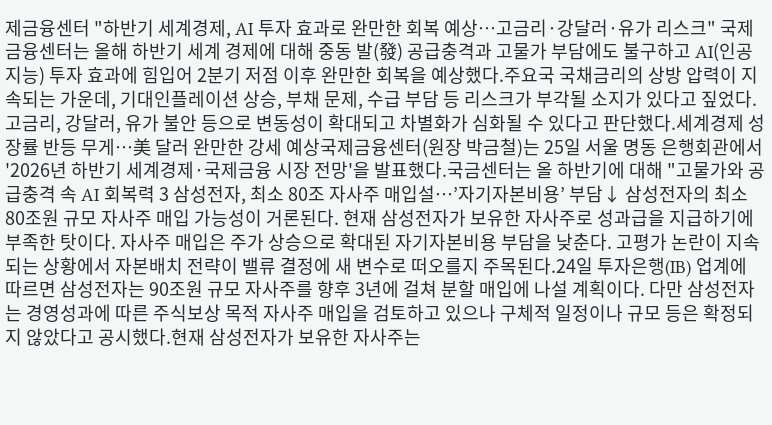제금융센터 "하반기 세계경제, AI 투자 효과로 완만한 회복 예상…고금리·강달러·유가 리스크" 국제금융센터는 올해 하반기 세계 경제에 대해 중동 발(發) 공급충격과 고물가 부담에도 불구하고 AI(인공지능) 투자 효과에 힘입어 2분기 저점 이후 완만한 회복을 예상했다.주요국 국채금리의 상방 압력이 지속되는 가운데, 기대인플레이션 상승, 부채 문제, 수급 부담 등 리스크가 부각될 소지가 있다고 짚었다. 고금리, 강달러, 유가 불안 등으로 변동성이 확대되고 차별화가 심화될 수 있다고 판단했다.세계경제 성장률 반등 무게…美 달러 완만한 강세 예상국제금융센터(원장 박금철)는 25일 서울 명동 은행회관에서 '2026년 하반기 세계경제·국제금융 시장 전망'을 발표했다.국금센터는 올 하반기에 대해 "고물가와 공급충격 속 AI 회복력 3 삼성전자, 최소 80조 자사주 매입설…’자기자본비용’ 부담↓ 삼성전자의 최소 80조원 규모 자사주 매입 가능성이 거론된다. 현재 삼성전자가 보유한 자사주로 성과급을 지급하기에 부족한 탓이다. 자사주 매입은 주가 상승으로 확대된 자기자본비용 부담을 낮춘다. 고평가 논란이 지속되는 상황에서 자본배치 전략이 밸류 결정에 새 변수로 떠오를지 주목된다.24일 투자은행(IB) 업계에 따르면 삼성전자는 90조원 규모 자사주를 향후 3년에 걸쳐 분할 매입에 나설 계획이다. 다만 삼성전자는 경영성과에 따른 주식보상 목적 자사주 매입을 검토하고 있으나 구체적 일정이나 규모 등은 확정되지 않았다고 공시했다.현재 삼성전자가 보유한 자사주는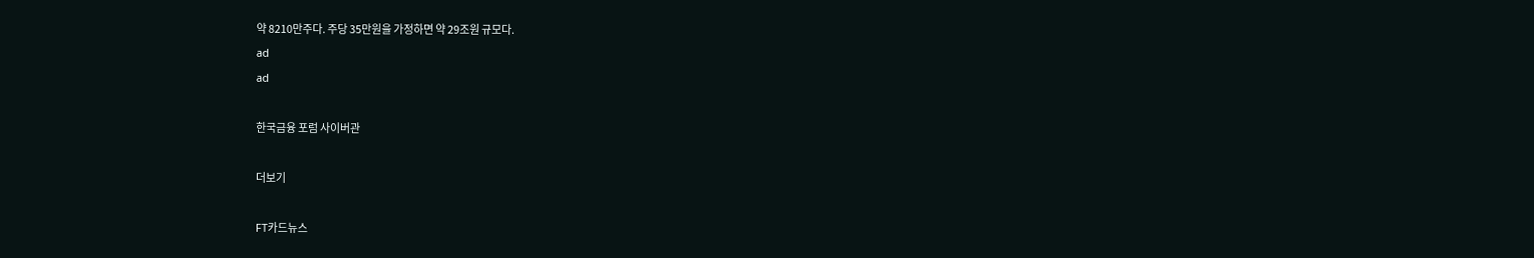약 8210만주다. 주당 35만원을 가정하면 약 29조원 규모다.
ad
ad

한국금융 포럼 사이버관

더보기

FT카드뉴스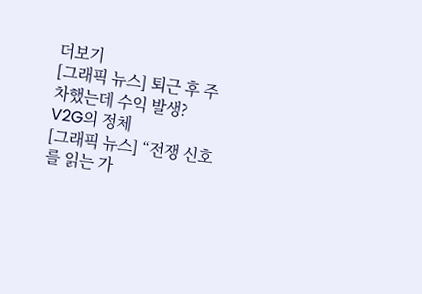더보기
[그래픽 뉴스] 퇴근 후 주차했는데 수익 발생? V2G의 정체
[그래픽 뉴스] “전쟁 신호를 읽는 가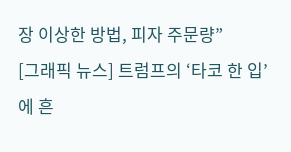장 이상한 방법, 피자 주문량”
[그래픽 뉴스] 트럼프의 ‘타코 한 입’에 흔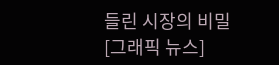들린 시장의 비밀
[그래픽 뉴스]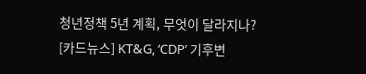청년정책 5년 계획, 무엇이 달라지나?
[카드뉴스] KT&G, ‘CDP’ 기후변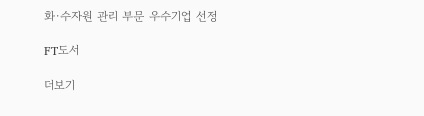화·수자원 관리 부문 우수기업 선정

FT도서

더보기